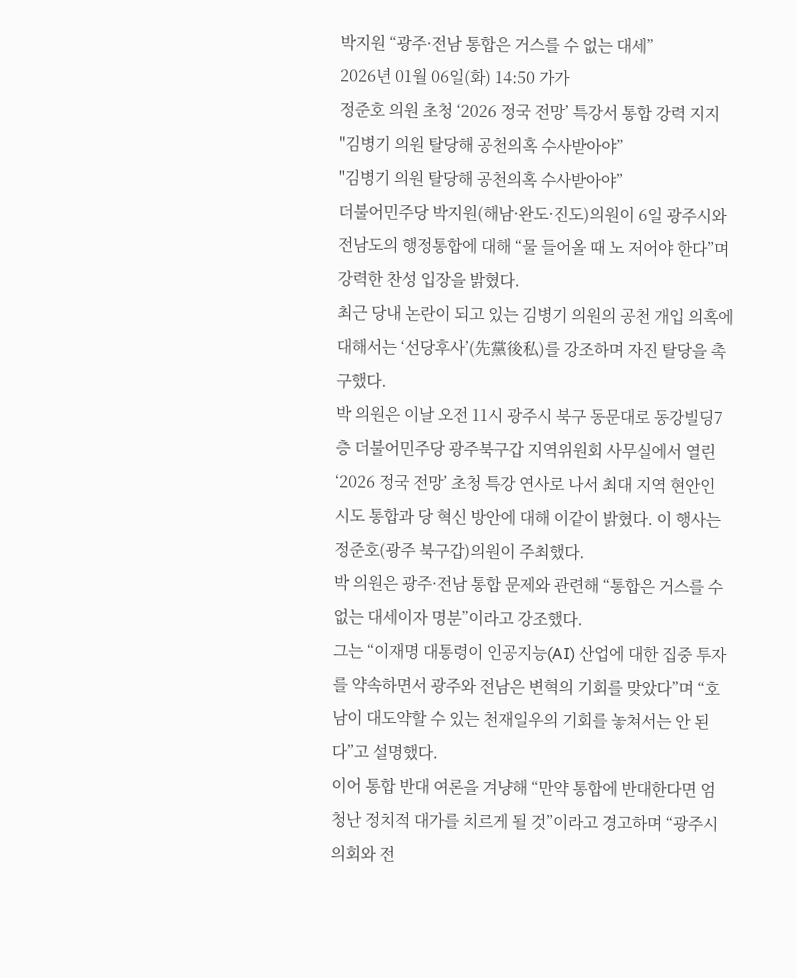박지원 “광주·전남 통합은 거스를 수 없는 대세”
2026년 01월 06일(화) 14:50 가가
정준호 의원 초청 ‘2026 정국 전망’ 특강서 통합 강력 지지
"김병기 의원 탈당해 공천의혹 수사받아야”
"김병기 의원 탈당해 공천의혹 수사받아야”
더불어민주당 박지원(해남·완도·진도)의원이 6일 광주시와 전남도의 행정통합에 대해 “물 들어올 때 노 저어야 한다”며 강력한 찬성 입장을 밝혔다.
최근 당내 논란이 되고 있는 김병기 의원의 공천 개입 의혹에 대해서는 ‘선당후사’(先黨後私)를 강조하며 자진 탈당을 촉구했다.
박 의원은 이날 오전 11시 광주시 북구 동문대로 동강빌딩7층 더불어민주당 광주북구갑 지역위원회 사무실에서 열린 ‘2026 정국 전망’ 초청 특강 연사로 나서 최대 지역 현안인 시도 통합과 당 혁신 방안에 대해 이같이 밝혔다. 이 행사는 정준호(광주 북구갑)의원이 주최했다.
박 의원은 광주·전남 통합 문제와 관련해 “통합은 거스를 수 없는 대세이자 명분”이라고 강조했다.
그는 “이재명 대통령이 인공지능(AI) 산업에 대한 집중 투자를 약속하면서 광주와 전남은 변혁의 기회를 맞았다”며 “호남이 대도약할 수 있는 천재일우의 기회를 놓쳐서는 안 된다”고 설명했다.
이어 통합 반대 여론을 겨냥해 “만약 통합에 반대한다면 엄청난 정치적 대가를 치르게 될 것”이라고 경고하며 “광주시의회와 전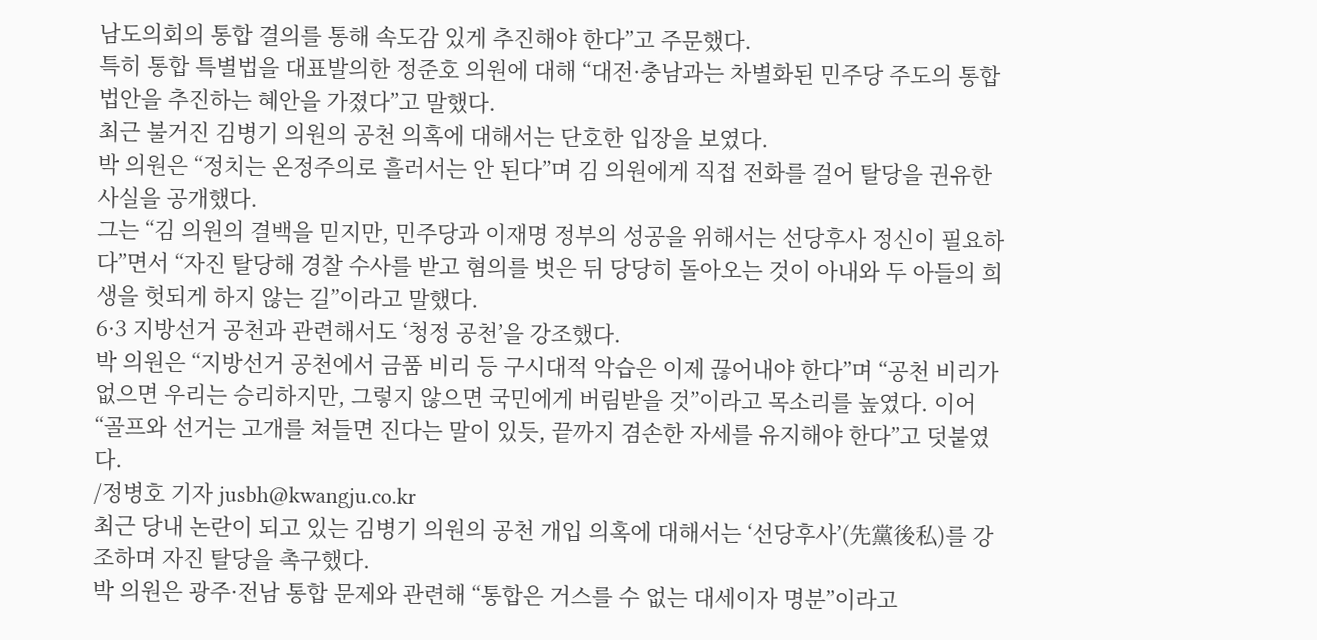남도의회의 통합 결의를 통해 속도감 있게 추진해야 한다”고 주문했다.
특히 통합 특별법을 대표발의한 정준호 의원에 대해 “대전·충남과는 차별화된 민주당 주도의 통합 법안을 추진하는 혜안을 가졌다”고 말했다.
최근 불거진 김병기 의원의 공천 의혹에 대해서는 단호한 입장을 보였다.
박 의원은 “정치는 온정주의로 흘러서는 안 된다”며 김 의원에게 직접 전화를 걸어 탈당을 권유한 사실을 공개했다.
그는 “김 의원의 결백을 믿지만, 민주당과 이재명 정부의 성공을 위해서는 선당후사 정신이 필요하다”면서 “자진 탈당해 경찰 수사를 받고 혐의를 벗은 뒤 당당히 돌아오는 것이 아내와 두 아들의 희생을 헛되게 하지 않는 길”이라고 말했다.
6·3 지방선거 공천과 관련해서도 ‘청정 공천’을 강조했다.
박 의원은 “지방선거 공천에서 금품 비리 등 구시대적 악습은 이제 끊어내야 한다”며 “공천 비리가 없으면 우리는 승리하지만, 그렇지 않으면 국민에게 버림받을 것”이라고 목소리를 높였다. 이어 “골프와 선거는 고개를 쳐들면 진다는 말이 있듯, 끝까지 겸손한 자세를 유지해야 한다”고 덧붙였다.
/정병호 기자 jusbh@kwangju.co.kr
최근 당내 논란이 되고 있는 김병기 의원의 공천 개입 의혹에 대해서는 ‘선당후사’(先黨後私)를 강조하며 자진 탈당을 촉구했다.
박 의원은 광주·전남 통합 문제와 관련해 “통합은 거스를 수 없는 대세이자 명분”이라고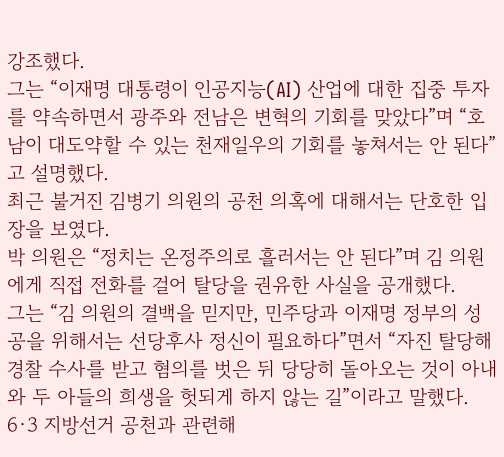강조했다.
그는 “이재명 대통령이 인공지능(AI) 산업에 대한 집중 투자를 약속하면서 광주와 전남은 변혁의 기회를 맞았다”며 “호남이 대도약할 수 있는 천재일우의 기회를 놓쳐서는 안 된다”고 설명했다.
최근 불거진 김병기 의원의 공천 의혹에 대해서는 단호한 입장을 보였다.
박 의원은 “정치는 온정주의로 흘러서는 안 된다”며 김 의원에게 직접 전화를 걸어 탈당을 권유한 사실을 공개했다.
그는 “김 의원의 결백을 믿지만, 민주당과 이재명 정부의 성공을 위해서는 선당후사 정신이 필요하다”면서 “자진 탈당해 경찰 수사를 받고 혐의를 벗은 뒤 당당히 돌아오는 것이 아내와 두 아들의 희생을 헛되게 하지 않는 길”이라고 말했다.
6·3 지방선거 공천과 관련해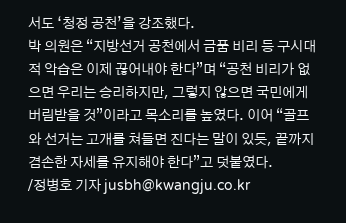서도 ‘청정 공천’을 강조했다.
박 의원은 “지방선거 공천에서 금품 비리 등 구시대적 악습은 이제 끊어내야 한다”며 “공천 비리가 없으면 우리는 승리하지만, 그렇지 않으면 국민에게 버림받을 것”이라고 목소리를 높였다. 이어 “골프와 선거는 고개를 쳐들면 진다는 말이 있듯, 끝까지 겸손한 자세를 유지해야 한다”고 덧붙였다.
/정병호 기자 jusbh@kwangju.co.kr